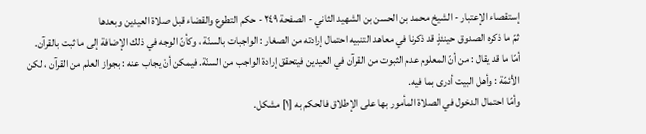إستقصاء الإعتبار - الشيخ محمد بن الحسن بن الشهيد الثاني - الصفحة ٢٤٩ - حكم التطوع والقضاء قبل صلاة العيدين وبعدها
ثمّ ما ذكره الصدوق حينئذٍ قد ذكرنا في معاهد التنبيه احتمال إرادته من الصغار : الواجبات بالسنّة ، وكأنّ الوجه في ذلك الإضافة إلى ما ثبت بالقرآن.
أمّا ما قد يقال : من أنّ المعلوم عدم الثبوت من القرآن في العيدين فيتحقق إرادة الواجب من السنّة. فيمكن أنْ يجاب عنه : بجواز العلم من القرآن ، لكن الأئمّة : وأهل البيت أدرى بما فيه.
وأمّا احتمال الدخول في الصلاة المأمور بها على الإطلاق فالحكم به [١] مشكل.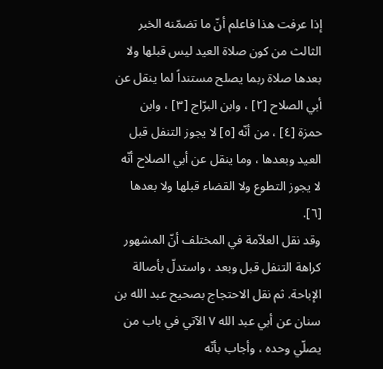إذا عرفت هذا فاعلم أنّ ما تضمّنه الخبر الثالث من كون صلاة العيد ليس قبلها ولا بعدها صلاة ربما يصلح مستنداً لما ينقل عن أبي الصلاح [٢] ، وابن البرّاج [٣] ، وابن حمزة [٤] ، من أنّه [٥] لا يجوز التنفل قبل العيد وبعدها ، وما ينقل عن أبي الصلاح أنّه لا يجوز التطوع ولا القضاء قبلها ولا بعدها [٦].
وقد نقل العلاّمة في المختلف أنّ المشهور كراهة التنفل قبل وبعد ، واستدلّ بأصالة الإباحة. ثم نقل الاحتجاج بصحيح عبد الله بن سنان عن أبي عبد الله ٧ الآتي في باب من يصلّي وحده ، وأجاب بأنّه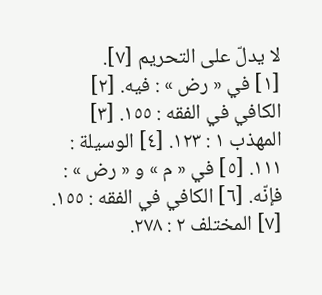لا يدلّ على التحريم [٧].
[١] في « رض » : فيه. [٢] الكافي في الفقه : ١٥٥. [٣] المهذب ١ : ١٢٣. [٤] الوسيلة : ١١١. [٥] في « م » و « رض » : فإنّه. [٦] الكافي في الفقه : ١٥٥. [٧] المختلف ٢ : ٢٧٨.